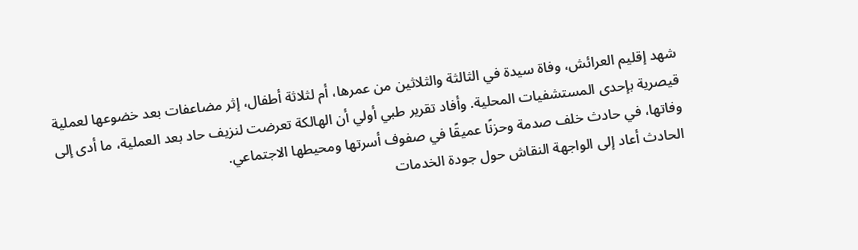شهد إقليم العرائش، وفاة سيدة في الثالثة والثلاثين من عمرها، أم لثلاثة أطفال، إثر مضاعفات بعد خضوعها لعملية قيصرية بإحدى المستشفيات المحلية. وأفاد تقرير طبي أولي أن الهالكة تعرضت لنزيف حاد بعد العملية، ما أدى إلى وفاتها، في حادث خلف صدمة وحزنًا عميقًا في صفوف أسرتها ومحيطها الاجتماعي.
الحادث أعاد إلى الواجهة النقاش حول جودة الخدمات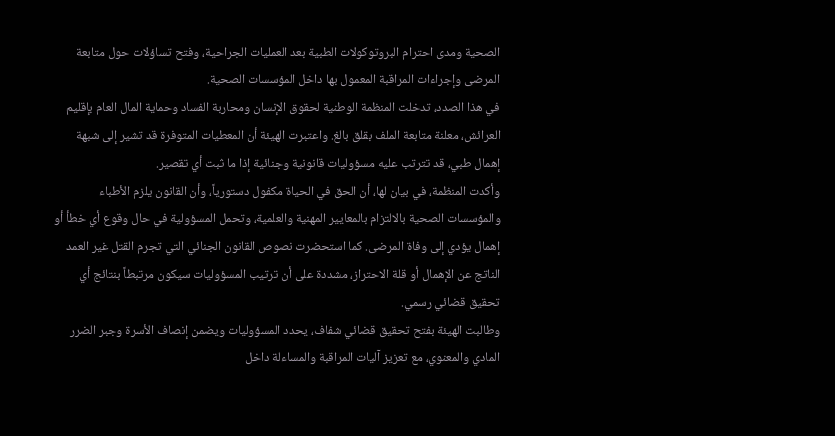الصحية ومدى احترام البروتوكولات الطبية بعد العمليات الجراحية، وفتح تساؤلات حول متابعة المرضى وإجراءات المراقبة المعمول بها داخل المؤسسات الصحية.
في هذا الصدد، تدخلت المنظمة الوطنية لحقوق الإنسان ومحاربة الفساد وحماية المال العام بإقليم العرائش، معلنة متابعة الملف بقلق بالغ. واعتبرت الهيئة أن المعطيات المتوفرة قد تشير إلى شبهة إهمال طبي، قد تترتب عليه مسؤوليات قانونية وجنائية إذا ما ثبت أي تقصير.
وأكدت المنظمة، في بيان لها، أن الحق في الحياة مكفول دستورياً، وأن القانون يلزم الأطباء والمؤسسات الصحية بالالتزام بالمعايير المهنية والعلمية، وتحمل المسؤولية في حال وقوع أي خطأ أو إهمال يؤدي إلى وفاة المرضى. كما استحضرت نصوص القانون الجنائي التي تجرم القتل غير العمد الناتج عن الإهمال أو قلة الاحتراز، مشددة على أن ترتيب المسؤوليات سيكون مرتبطاً بنتائج أي تحقيق قضائي رسمي.
وطالبت الهيئة بفتح تحقيق قضائي شفاف، يحدد المسؤوليات ويضمن إنصاف الأسرة وجبر الضرر المادي والمعنوي، مع تعزيز آليات المراقبة والمساءلة داخل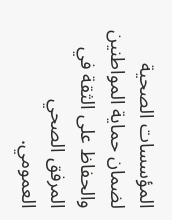المؤسسات الصحية لضمان حماية المواطنين والحفاظ على الثقة في المرفق الصحي العمومي.